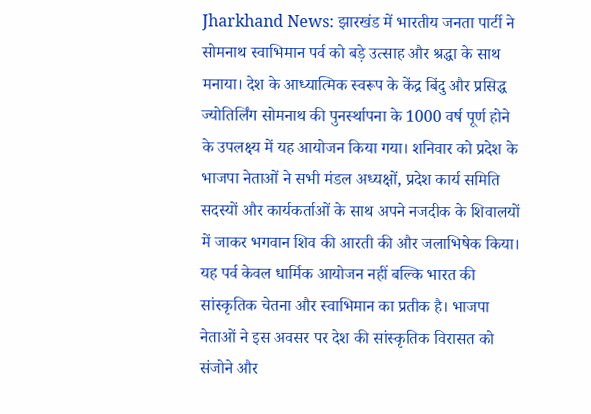Jharkhand News: झारखंड में भारतीय जनता पार्टी ने सोमनाथ स्वाभिमान पर्व को बड़े उत्साह और श्रद्धा के साथ मनाया। देश के आध्यात्मिक स्वरूप के केंद्र बिंदु और प्रसिद्ध ज्योतिर्लिंग सोमनाथ की पुनर्स्थापना के 1000 वर्ष पूर्ण होने के उपलक्ष्य में यह आयोजन किया गया। शनिवार को प्रदेश के भाजपा नेताओं ने सभी मंडल अध्यक्षों, प्रदेश कार्य समिति सदस्यों और कार्यकर्ताओं के साथ अपने नजदीक के शिवालयों में जाकर भगवान शिव की आरती की और जलाभिषेक किया। यह पर्व केवल धार्मिक आयोजन नहीं बल्कि भारत की सांस्कृतिक चेतना और स्वाभिमान का प्रतीक है। भाजपा नेताओं ने इस अवसर पर देश की सांस्कृतिक विरासत को संजोने और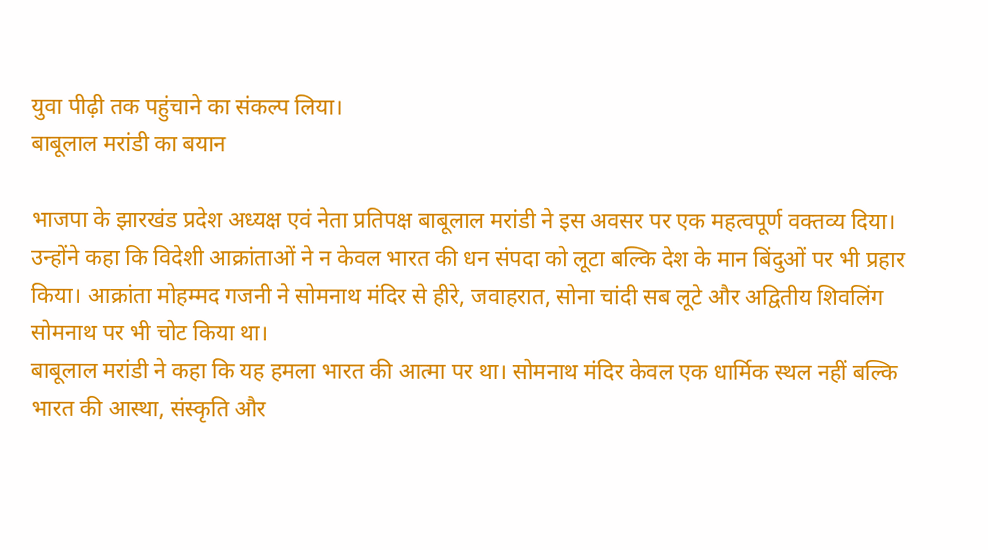युवा पीढ़ी तक पहुंचाने का संकल्प लिया।
बाबूलाल मरांडी का बयान

भाजपा के झारखंड प्रदेश अध्यक्ष एवं नेता प्रतिपक्ष बाबूलाल मरांडी ने इस अवसर पर एक महत्वपूर्ण वक्तव्य दिया। उन्होंने कहा कि विदेशी आक्रांताओं ने न केवल भारत की धन संपदा को लूटा बल्कि देश के मान बिंदुओं पर भी प्रहार किया। आक्रांता मोहम्मद गजनी ने सोमनाथ मंदिर से हीरे, जवाहरात, सोना चांदी सब लूटे और अद्वितीय शिवलिंग सोमनाथ पर भी चोट किया था।
बाबूलाल मरांडी ने कहा कि यह हमला भारत की आत्मा पर था। सोमनाथ मंदिर केवल एक धार्मिक स्थल नहीं बल्कि भारत की आस्था, संस्कृति और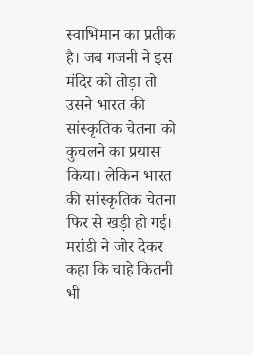स्वाभिमान का प्रतीक है। जब गजनी ने इस मंदिर को तोड़ा तो उसने भारत की सांस्कृतिक चेतना को कुचलने का प्रयास किया। लेकिन भारत की सांस्कृतिक चेतना फिर से खड़ी हो गई।
मरांडी ने जोर देकर कहा कि चाहे कितनी भी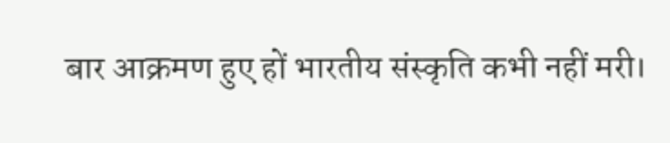बार आक्रमण हुए हों भारतीय संस्कृति कभी नहीं मरी।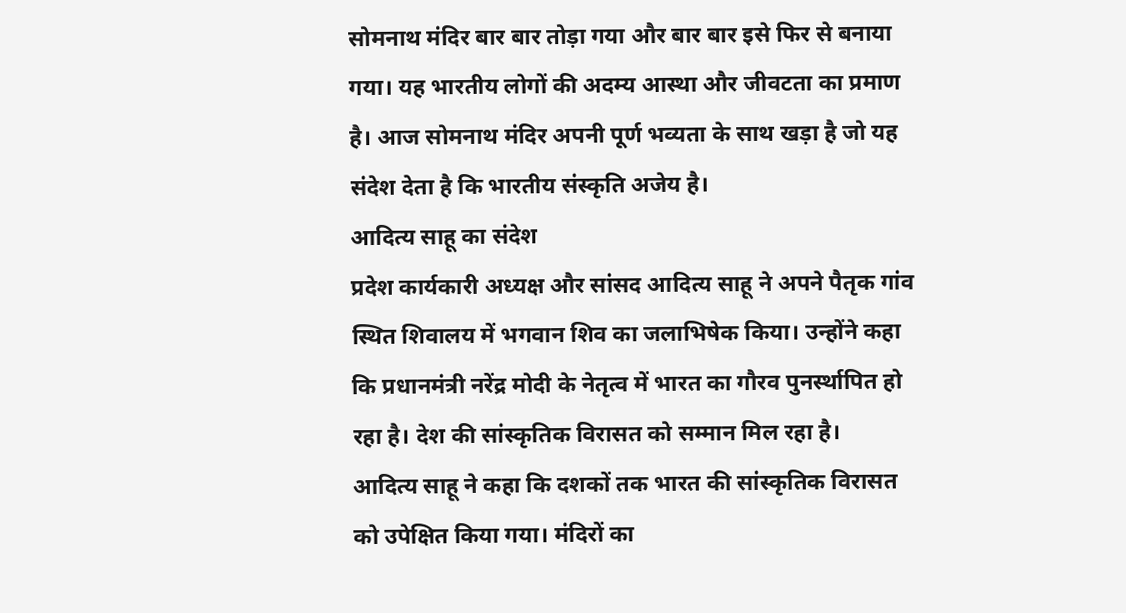सोमनाथ मंदिर बार बार तोड़ा गया और बार बार इसे फिर से बनाया गया। यह भारतीय लोगों की अदम्य आस्था और जीवटता का प्रमाण है। आज सोमनाथ मंदिर अपनी पूर्ण भव्यता के साथ खड़ा है जो यह संदेश देता है कि भारतीय संस्कृति अजेय है।
आदित्य साहू का संदेश
प्रदेश कार्यकारी अध्यक्ष और सांसद आदित्य साहू ने अपने पैतृक गांव स्थित शिवालय में भगवान शिव का जलाभिषेक किया। उन्होंने कहा कि प्रधानमंत्री नरेंद्र मोदी के नेतृत्व में भारत का गौरव पुनर्स्थापित हो रहा है। देश की सांस्कृतिक विरासत को सम्मान मिल रहा है।
आदित्य साहू ने कहा कि दशकों तक भारत की सांस्कृतिक विरासत को उपेक्षित किया गया। मंदिरों का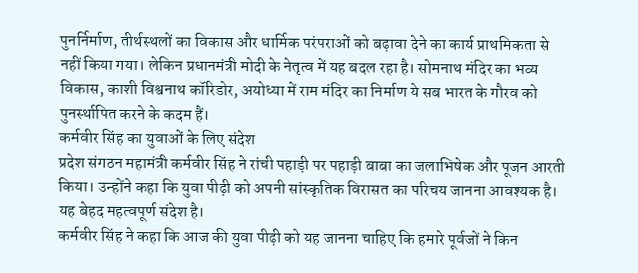पुनर्निर्माण, तीर्थस्थलों का विकास और धार्मिक परंपराओं को बढ़ावा देने का कार्य प्राथमिकता से नहीं किया गया। लेकिन प्रधानमंत्री मोदी के नेतृत्व में यह बदल रहा है। सोमनाथ मंदिर का भव्य विकास, काशी विश्वनाथ कॉरिडोर, अयोध्या में राम मंदिर का निर्माण ये सब भारत के गौरव को पुनर्स्थापित करने के कदम हैं।
कर्मवीर सिंह का युवाओं के लिए संदेश
प्रदेश संगठन महामंत्री कर्मवीर सिंह ने रांची पहाड़ी पर पहाड़ी बाबा का जलाभिषेक और पूजन आरती किया। उन्होंने कहा कि युवा पीढ़ी को अपनी सांस्कृतिक विरासत का परिचय जानना आवश्यक है। यह बेहद महत्वपूर्ण संदेश है।
कर्मवीर सिंह ने कहा कि आज की युवा पीढ़ी को यह जानना चाहिए कि हमारे पूर्वजों ने किन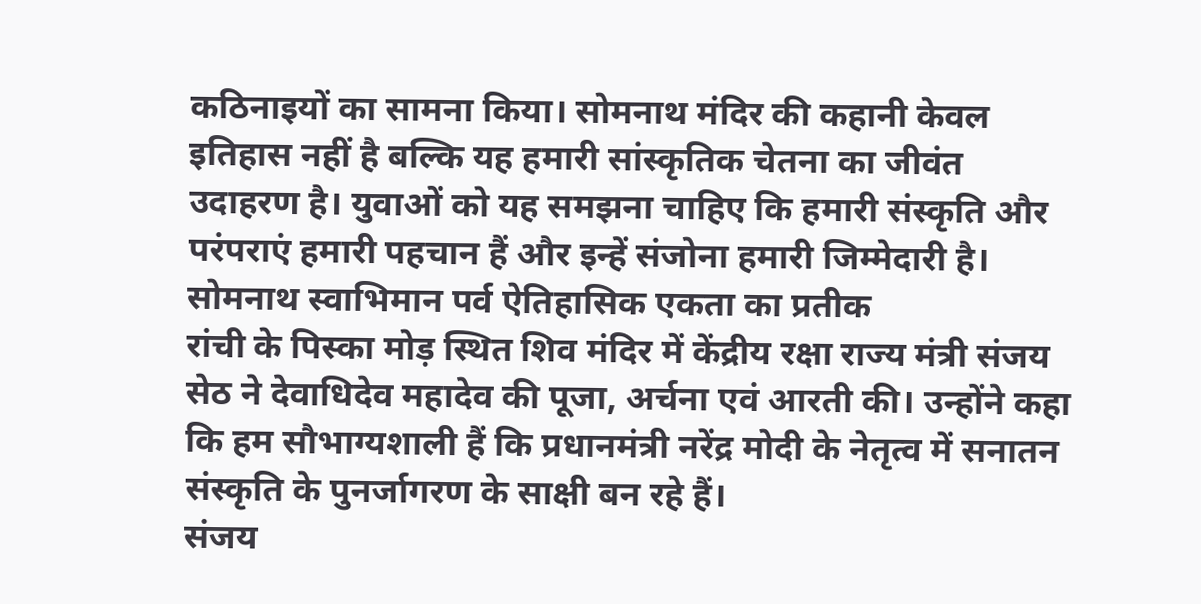कठिनाइयों का सामना किया। सोमनाथ मंदिर की कहानी केवल इतिहास नहीं है बल्कि यह हमारी सांस्कृतिक चेतना का जीवंत उदाहरण है। युवाओं को यह समझना चाहिए कि हमारी संस्कृति और परंपराएं हमारी पहचान हैं और इन्हें संजोना हमारी जिम्मेदारी है।
सोमनाथ स्वाभिमान पर्व ऐतिहासिक एकता का प्रतीक
रांची के पिस्का मोड़ स्थित शिव मंदिर में केंद्रीय रक्षा राज्य मंत्री संजय सेठ ने देवाधिदेव महादेव की पूजा, अर्चना एवं आरती की। उन्होंने कहा कि हम सौभाग्यशाली हैं कि प्रधानमंत्री नरेंद्र मोदी के नेतृत्व में सनातन संस्कृति के पुनर्जागरण के साक्षी बन रहे हैं।
संजय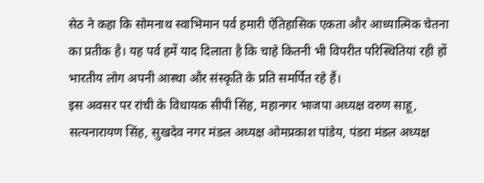सेठ ने कहा कि सोमनाथ स्वाभिमान पर्व हमारी ऐतिहासिक एकता और आध्यात्मिक चेतना का प्रतीक है। यह पर्व हमें याद दिलाता है कि चाहे कितनी भी विपरीत परिस्थितियां रही हों भारतीय लोग अपनी आस्था और संस्कृति के प्रति समर्पित रहे हैं।
इस अवसर पर रांची के विधायक सीपी सिंह, महानगर भाजपा अध्यक्ष वरुण साहू, सत्यनारायण सिंह, सुखदेव नगर मंडल अध्यक्ष ओमप्रकाश पांडेय, पंडरा मंडल अध्यक्ष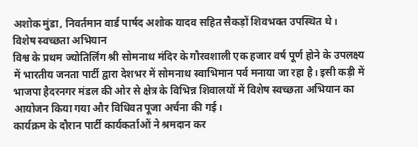अशोक मुंडा, निवर्तमान वार्ड पार्षद अशोक यादव सहित सैकड़ों शिवभक्त उपस्थित थे।
विशेष स्वच्छता अभियान
विश्व के प्रथम ज्योतिर्लिंग श्री सोमनाथ मंदिर के गौरवशाली एक हजार वर्ष पूर्ण होने के उपलक्ष्य में भारतीय जनता पार्टी द्वारा देशभर में सोमनाथ स्वाभिमान पर्व मनाया जा रहा है। इसी कड़ी में भाजपा हैदरनगर मंडल की ओर से क्षेत्र के विभिन्न शिवालयों में विशेष स्वच्छता अभियान का आयोजन किया गया और विधिवत पूजा अर्चना की गई।
कार्यक्रम के दौरान पार्टी कार्यकर्ताओं ने श्रमदान कर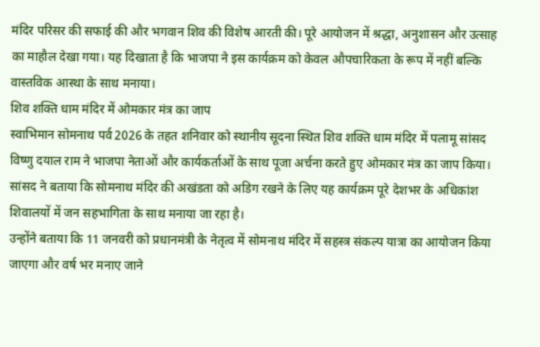मंदिर परिसर की सफाई की और भगवान शिव की विशेष आरती की। पूरे आयोजन में श्रद्धा, अनुशासन और उत्साह का माहौल देखा गया। यह दिखाता है कि भाजपा ने इस कार्यक्रम को केवल औपचारिकता के रूप में नहीं बल्कि वास्तविक आस्था के साथ मनाया।
शिव शक्ति धाम मंदिर में ओमकार मंत्र का जाप
स्वाभिमान सोमनाथ पर्व 2026 के तहत शनिवार को स्थानीय सूदना स्थित शिव शक्ति धाम मंदिर में पलामू सांसद विष्णु दयाल राम ने भाजपा नेताओं और कार्यकर्ताओं के साथ पूजा अर्चना करते हुए ओमकार मंत्र का जाप किया। सांसद ने बताया कि सोमनाथ मंदिर की अखंडता को अडिग रखने के लिए यह कार्यक्रम पूरे देशभर के अधिकांश शिवालयों में जन सहभागिता के साथ मनाया जा रहा है।
उन्होंने बताया कि 11 जनवरी को प्रधानमंत्री के नेतृत्व में सोमनाथ मंदिर में सहस्त्र संकल्प यात्रा का आयोजन किया जाएगा और वर्ष भर मनाए जाने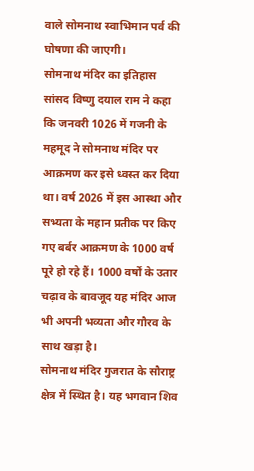वाले सोमनाथ स्वाभिमान पर्व की घोषणा की जाएगी।
सोमनाथ मंदिर का इतिहास
सांसद विष्णु दयाल राम ने कहा कि जनवरी 1026 में गजनी के महमूद ने सोमनाथ मंदिर पर आक्रमण कर इसे ध्वस्त कर दिया था। वर्ष 2026 में इस आस्था और सभ्यता के महान प्रतीक पर किए गए बर्बर आक्रमण के 1000 वर्ष पूरे हो रहे हैं। 1000 वर्षों के उतार चढ़ाव के बावजूद यह मंदिर आज भी अपनी भव्यता और गौरव के साथ खड़ा है।
सोमनाथ मंदिर गुजरात के सौराष्ट्र क्षेत्र में स्थित है। यह भगवान शिव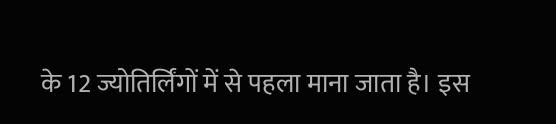के 12 ज्योतिर्लिंगों में से पहला माना जाता है। इस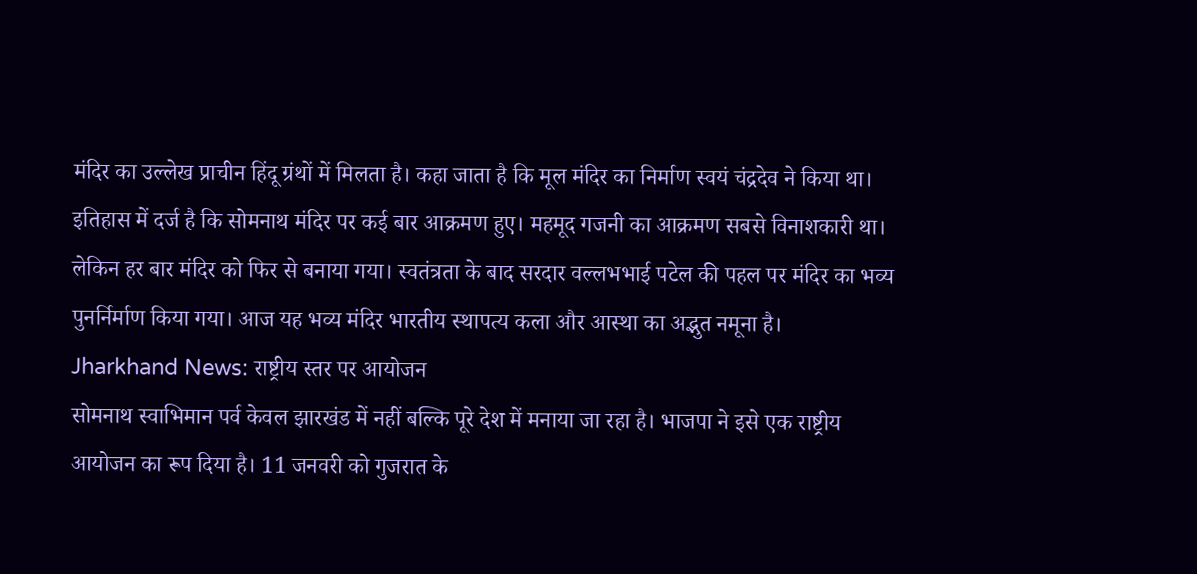मंदिर का उल्लेख प्राचीन हिंदू ग्रंथों में मिलता है। कहा जाता है कि मूल मंदिर का निर्माण स्वयं चंद्रदेव ने किया था।
इतिहास में दर्ज है कि सोमनाथ मंदिर पर कई बार आक्रमण हुए। महमूद गजनी का आक्रमण सबसे विनाशकारी था। लेकिन हर बार मंदिर को फिर से बनाया गया। स्वतंत्रता के बाद सरदार वल्लभभाई पटेल की पहल पर मंदिर का भव्य पुनर्निर्माण किया गया। आज यह भव्य मंदिर भारतीय स्थापत्य कला और आस्था का अद्भुत नमूना है।
Jharkhand News: राष्ट्रीय स्तर पर आयोजन
सोमनाथ स्वाभिमान पर्व केवल झारखंड में नहीं बल्कि पूरे देश में मनाया जा रहा है। भाजपा ने इसे एक राष्ट्रीय आयोजन का रूप दिया है। 11 जनवरी को गुजरात के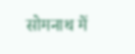सोमनाथ में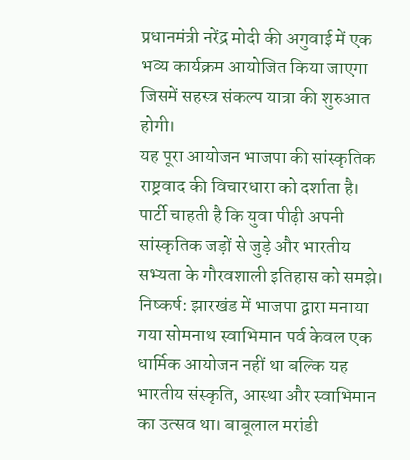प्रधानमंत्री नरेंद्र मोदी की अगुवाई में एक भव्य कार्यक्रम आयोजित किया जाएगा जिसमें सहस्त्र संकल्प यात्रा की शुरुआत होगी।
यह पूरा आयोजन भाजपा की सांस्कृतिक राष्ट्रवाद की विचारधारा को दर्शाता है। पार्टी चाहती है कि युवा पीढ़ी अपनी सांस्कृतिक जड़ों से जुड़े और भारतीय सभ्यता के गौरवशाली इतिहास को समझे।
निष्कर्ष: झारखंड में भाजपा द्वारा मनाया गया सोमनाथ स्वाभिमान पर्व केवल एक धार्मिक आयोजन नहीं था बल्कि यह भारतीय संस्कृति, आस्था और स्वाभिमान का उत्सव था। बाबूलाल मरांडी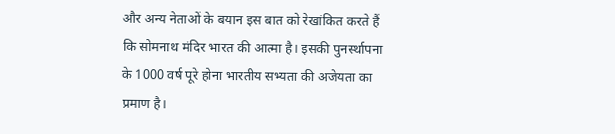और अन्य नेताओं के बयान इस बात को रेखांकित करते हैं कि सोमनाथ मंदिर भारत की आत्मा है। इसकी पुनर्स्थापना के 1000 वर्ष पूरे होना भारतीय सभ्यता की अजेयता का प्रमाण है।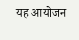यह आयोजन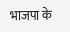भाजपा के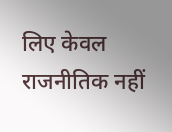लिए केवल राजनीतिक नहीं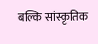बल्कि सांस्कृतिक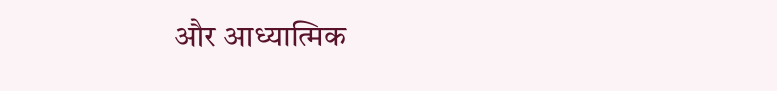और आध्यात्मिक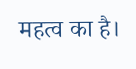महत्व का है।